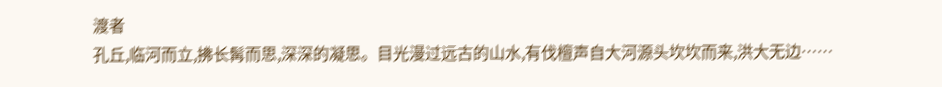渡者
孔丘,临河而立,拂长髯而思,深深的凝思。目光漫过远古的山水,有伐檀声自大河源头坎坎而来,洪大无边……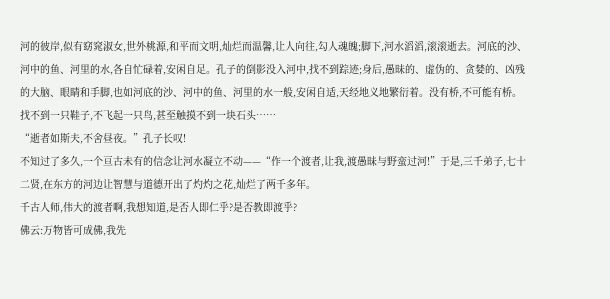河的彼岸,似有窈窕淑女,世外桃源,和平而文明,灿烂而温馨,让人向往,勾人魂魄;脚下,河水滔滔,滚滚逝去。河底的沙、河中的鱼、河里的水,各自忙碌着,安闲自足。孔子的倒影没入河中,找不到踪迹;身后,愚昧的、虚伪的、贪婪的、凶残的大脑、眼睛和手脚,也如河底的沙、河中的鱼、河里的水一般,安闲自适,天经地义地繁衍着。没有桥,不可能有桥。找不到一只鞋子,不飞起一只鸟,甚至触摸不到一块石头……
“逝者如斯夫,不舍昼夜。”孔子长叹!
不知过了多久,一个亘古未有的信念让河水凝立不动——“作一个渡者,让我,渡愚昧与野蛮过河!”于是,三千弟子,七十二贤,在东方的河边让智慧与道德开出了灼灼之花,灿烂了两千多年。
千古人师,伟大的渡者啊,我想知道,是否人即仁乎?是否教即渡乎?
佛云:万物皆可成佛,我先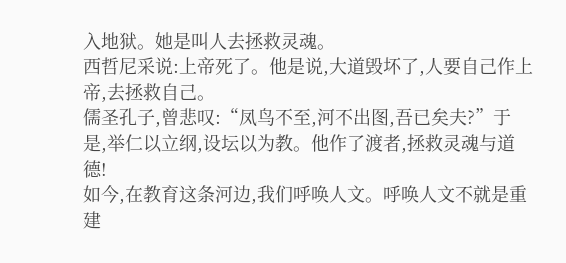入地狱。她是叫人去拯救灵魂。
西哲尼采说:上帝死了。他是说,大道毁坏了,人要自己作上帝,去拯救自己。
儒圣孔子,曾悲叹:“凤鸟不至,河不出图,吾已矣夫?”于是,举仁以立纲,设坛以为教。他作了渡者,拯救灵魂与道德!
如今,在教育这条河边,我们呼唤人文。呼唤人文不就是重建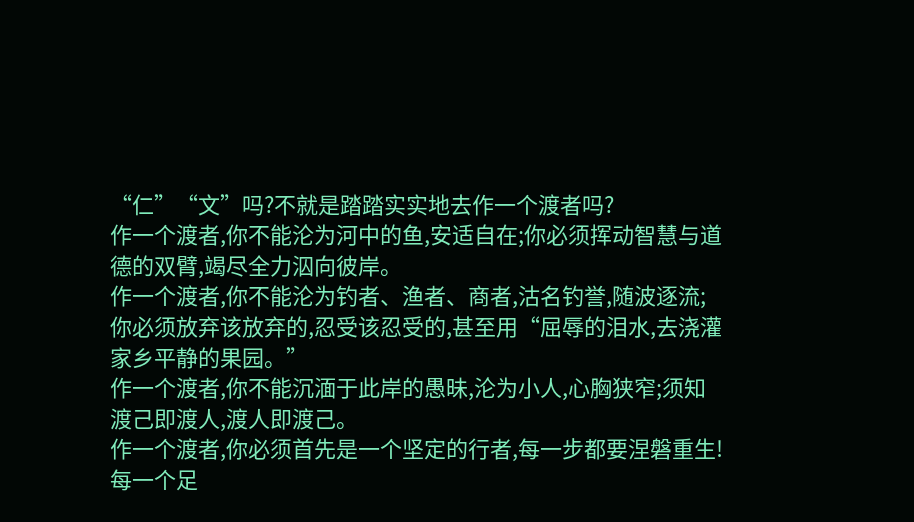“仁”“文”吗?不就是踏踏实实地去作一个渡者吗?
作一个渡者,你不能沦为河中的鱼,安适自在;你必须挥动智慧与道德的双臂,竭尽全力泅向彼岸。
作一个渡者,你不能沦为钓者、渔者、商者,沽名钓誉,随波逐流;你必须放弃该放弃的,忍受该忍受的,甚至用“屈辱的泪水,去浇灌家乡平静的果园。”
作一个渡者,你不能沉湎于此岸的愚昧,沦为小人,心胸狭窄;须知渡己即渡人,渡人即渡己。
作一个渡者,你必须首先是一个坚定的行者,每一步都要涅磐重生!每一个足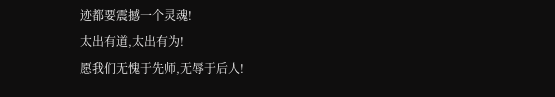迹都要震撼一个灵魂!
太出有道,太出有为!
愿我们无愧于先师,无辱于后人!